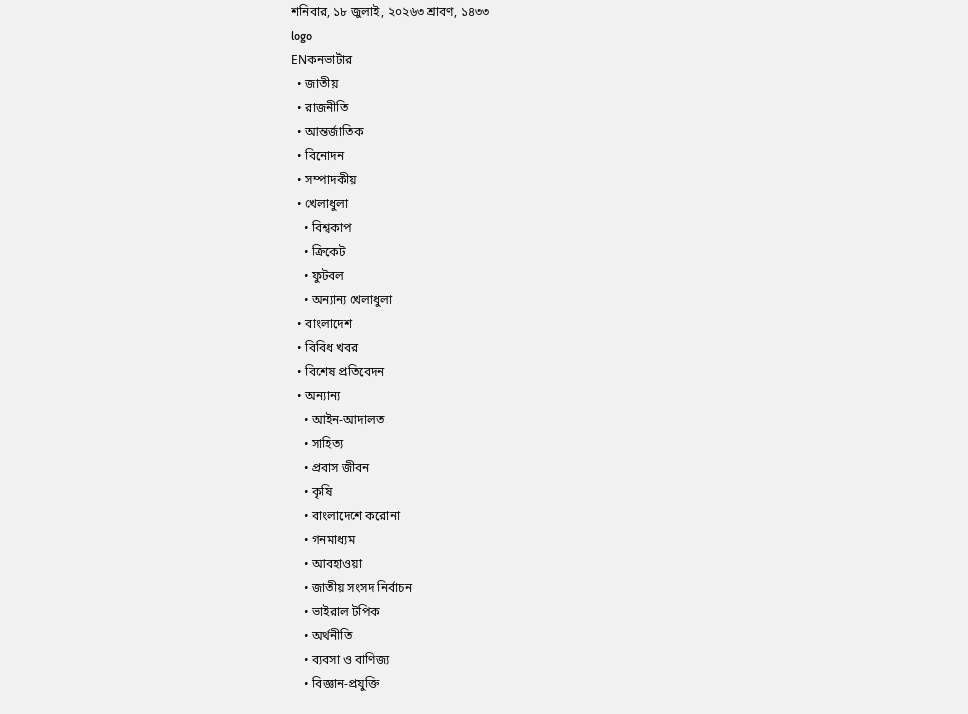শনিবার, ১৮ জুলাই, ২০২৬৩ শ্রাবণ, ১৪৩৩
logo
ENকনভার্টার
  • জাতীয়
  • রাজনীতি
  • আন্তর্জাতিক
  • বিনোদন
  • সম্পাদকীয়
  • খেলাধুলা
    • বিশ্বকাপ
    • ক্রিকেট
    • ফুটবল
    • অন্যান্য খেলাধুলা
  • বাংলাদেশ
  • বিবিধ খবর
  • বিশেষ প্রতিবেদন
  • অন্যান্য
    • আইন-আদালত
    • সাহিত্য
    • প্রবাস জীবন
    • কৃষি
    • বাংলাদেশে করোনা
    • গনমাধ্যম
    • আবহাওয়া
    • জাতীয় সংসদ নির্বাচন
    • ভাইরাল টপিক
    • অর্থনীতি
    • ব্যবসা ও বাণিজ্য
    • বিজ্ঞান-প্রযুক্তি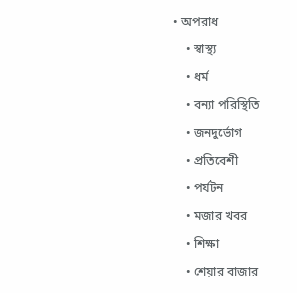• অপরাধ
    • স্বাস্থ্য
    • ধর্ম
    • বন্যা পরিস্থিতি
    • জনদুর্ভোগ
    • প্রতিবেশী
    • পর্যটন
    • মজার খবর
    • শিক্ষা
    • শেয়ার বাজার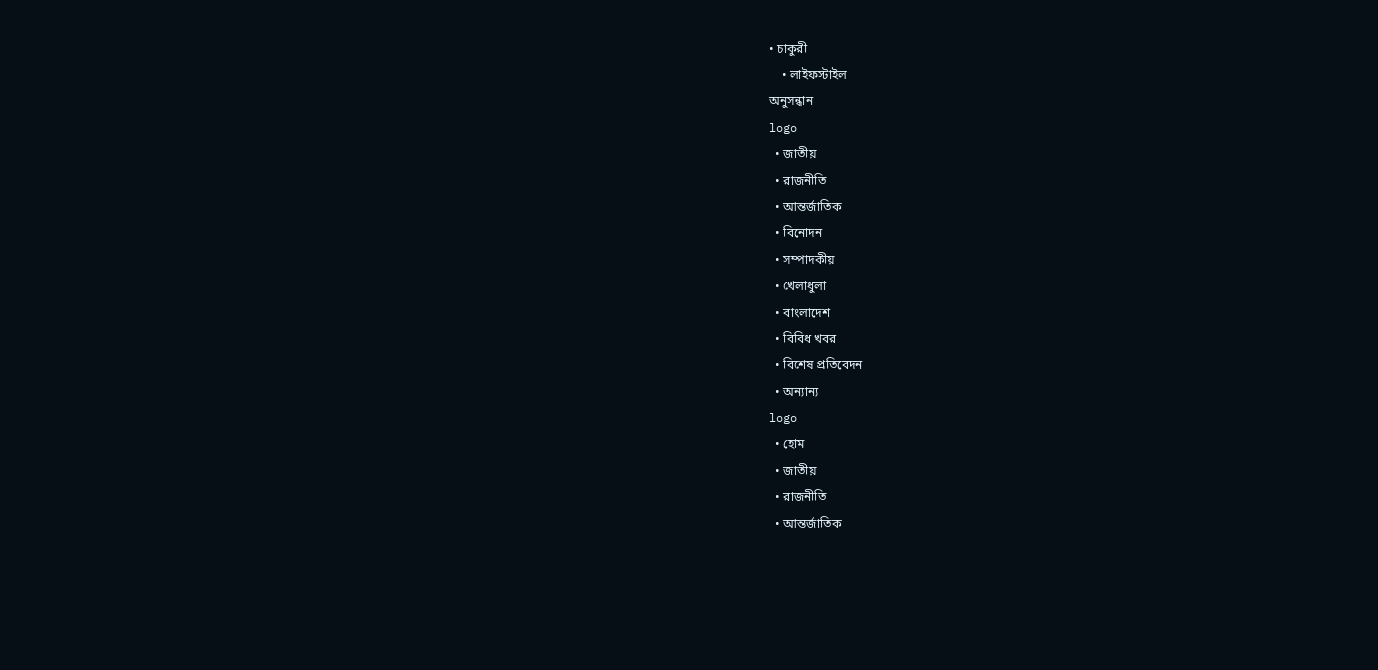• চাকুরী
    • লাইফস্টাইল
অনুসন্ধান
logo
  • জাতীয়
  • রাজনীতি
  • আন্তর্জাতিক
  • বিনোদন
  • সম্পাদকীয়
  • খেলাধুলা
  • বাংলাদেশ
  • বিবিধ খবর
  • বিশেষ প্রতিবেদন
  • অন্যান্য
logo
  • হোম
  • জাতীয়
  • রাজনীতি
  • আন্তর্জাতিক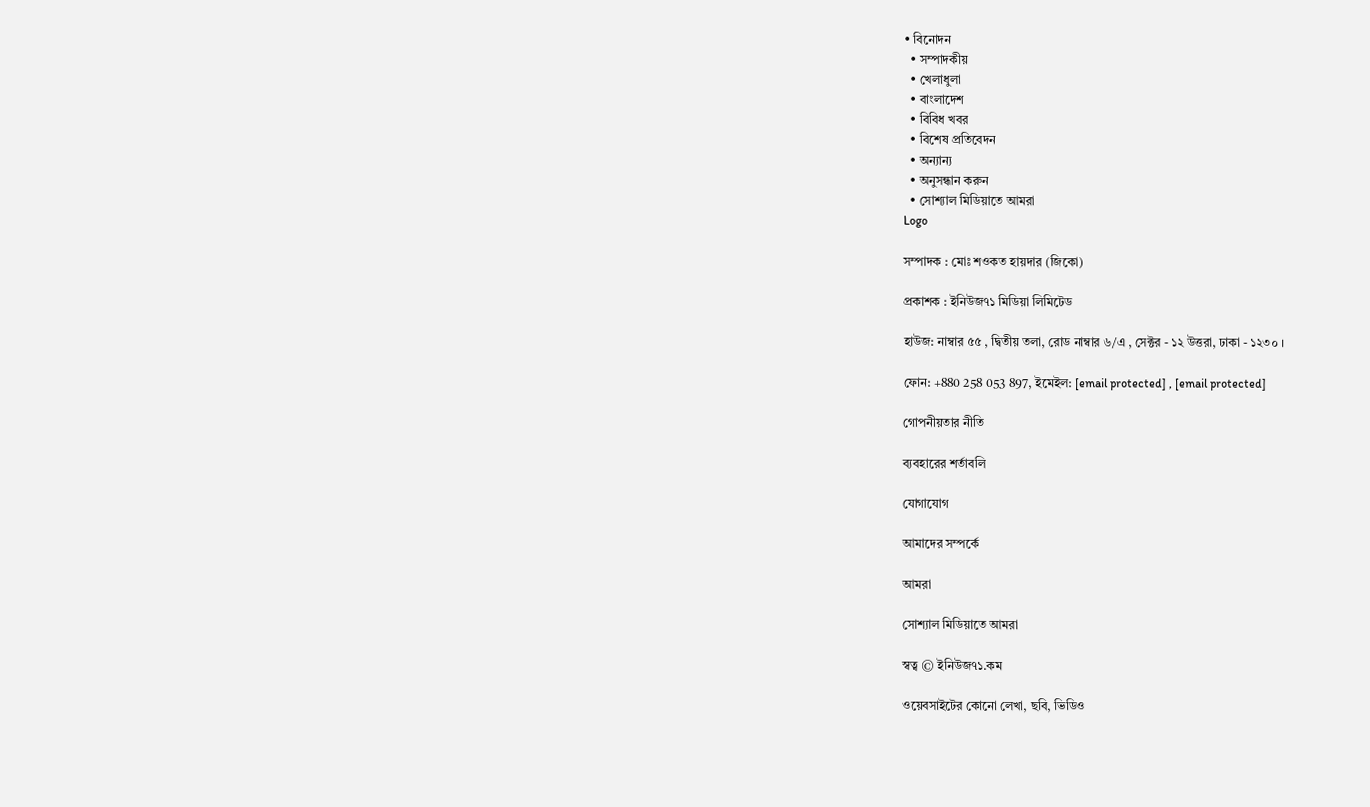• বিনোদন
  • সম্পাদকীয়
  • খেলাধুলা
  • বাংলাদেশ
  • বিবিধ খবর
  • বিশেষ প্রতিবেদন
  • অন্যান্য
  • অনুসন্ধান করুন
  • সোশ্যাল মিডিয়াতে আমরা
Logo

সম্পাদক : মোঃ শওকত হায়দার (জিকো)

প্রকাশক : ইনিউজ৭১ মিডিয়া লিমিটেড

হাউজ: নাম্বার ৫৫ , দ্বিতীয় তলা, রোড নাম্বার ৬/এ , সেক্টর - ১২ উত্তরা, ঢাকা - ১২৩০ ।

ফোন: +880 258 053 897, ইমেইল: [email protected] , [email protected]

গোপনীয়তার নীতি

ব্যবহারের শর্তাবলি

যোগাযোগ

আমাদের সম্পর্কে

আমরা

সোশ্যাল মিডিয়াতে আমরা

স্বত্ব © ইনিউজ৭১.কম

ওয়েবসাইটের কোনো লেখা, ছবি, ভিডিও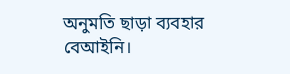অনুমতি ছাড়া ব্যবহার বেআইনি।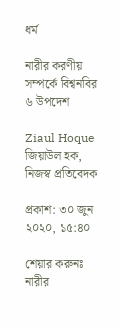ধর্ম

নারীর করণীয় সম্পর্কে বিশ্বনবির ৬ উপদেশ

Ziaul Hoque
জিয়াউল হক, নিজস্ব প্রতিবেদক

প্রকাশ: ৩০ জুন ২০২০, ১৫:৪০

শেয়ার করুনঃ
নারীর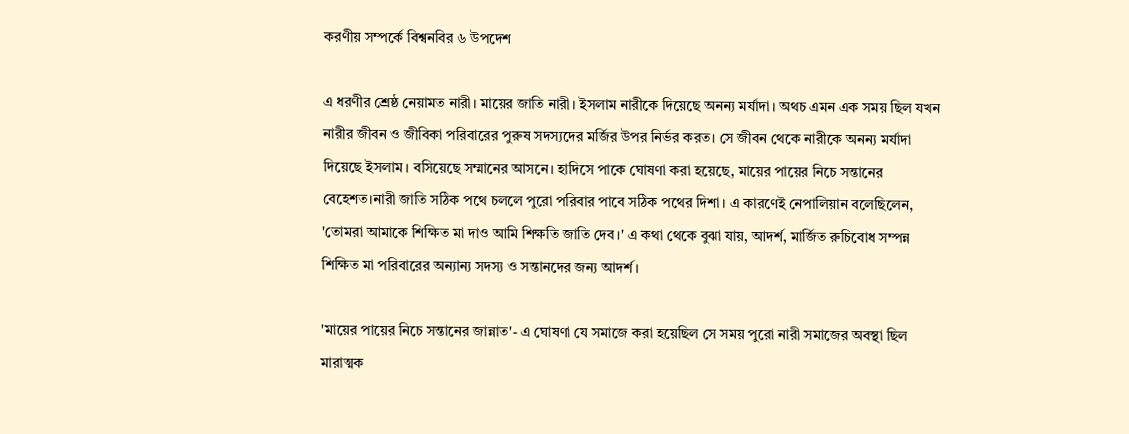করণীয় সম্পর্কে বিশ্বনবির ৬ উপদেশ

এ ধরণীর শ্রেষ্ঠ নেয়ামত নারী। মায়ের জাতি নারী। ইসলাম নারীকে দিয়েছে অনন্য মর্যাদা। অথচ এমন এক সময় ছিল যখন নারীর জীবন ও জীবিকা পরিবারের পুরুষ সদস্যদের মর্জির উপর নির্ভর করত। সে জীবন থেকে নারীকে অনন্য মর্যাদা দিয়েছে ইসলাম। বসিয়েছে সম্মানের আসনে। হাদিসে পাকে ঘোষণা করা হয়েছে, মায়ের পায়ের নিচে সন্তানের বেহেশত।নারী জাতি সঠিক পথে চললে পুরো পরিবার পাবে সঠিক পথের দিশা। এ কারণেই নেপালিয়ান বলেছিলেন, 'তোমরা আমাকে শিক্ষিত মা দাও আমি শিক্ষতি জাতি দেব।' এ কথা থেকে বুঝা যায়, আদর্শ, মার্জিত রুচিবোধ সম্পন্ন শিক্ষিত মা পরিবারের অন্যান্য সদস্য ও সন্তানদের জন্য আদর্শ।

'মায়ের পায়ের নিচে সন্তানের জান্নাত'- এ ঘোষণা যে সমাজে করা হয়েছিল সে সময় পুরো নারী সমাজের অবস্থা ছিল মারাত্মক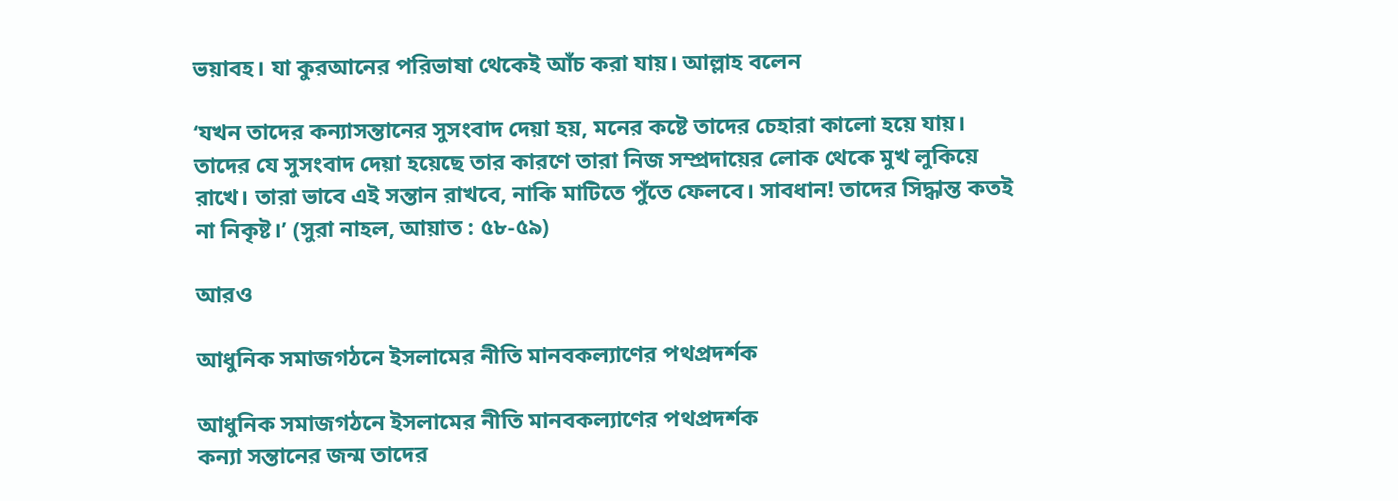ভয়াবহ। যা কুরআনের পরিভাষা থেকেই আঁচ করা যায়। আল্লাহ বলেন

‘যখন তাদের কন্যাসন্তানের সুসংবাদ দেয়া হয়, মনের কষ্টে তাদের চেহারা কালো হয়ে যায়। তাদের যে সুসংবাদ দেয়া হয়েছে তার কারণে তারা নিজ সম্প্রদায়ের লোক থেকে মুখ লুকিয়ে রাখে। তারা ভাবে এই সন্তান রাখবে, নাকি মাটিতে পুঁতে ফেলবে। সাবধান! তাদের সিদ্ধান্ত কতই না নিকৃষ্ট।’ (সুরা নাহল, আয়াত : ৫৮-৫৯)

আরও

আধুনিক সমাজগঠনে ইসলামের নীতি মানবকল্যাণের পথপ্রদর্শক

আধুনিক সমাজগঠনে ইসলামের নীতি মানবকল্যাণের পথপ্রদর্শক
কন্যা সন্তানের জন্ম তাদের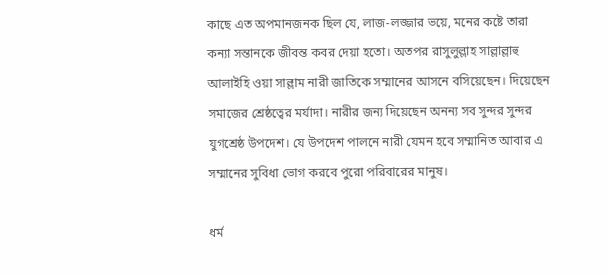কাছে এত অপমানজনক ছিল যে, লাজ-লজ্জার ভয়ে, মনের কষ্টে তারা কন্যা সন্তানকে জীবন্ত কবর দেয়া হতো। অতপর রাসুলুল্লাহ সাল্লাল্লাহু আলাইহি ওয়া সাল্লাম নারী জাতিকে সম্মানের আসনে বসিয়েছেন। দিয়েছেন সমাজের শ্রেষ্ঠত্বের মর্যাদা। নারীর জন্য দিয়েছেন অনন্য সব সুন্দর সুন্দর যুগশ্রেষ্ঠ উপদেশ। যে উপদেশ পালনে নারী যেমন হবে সম্মানিত আবার এ সম্মানের সুবিধা ভোগ করবে পুরো পরিবারের মানুষ।

ধর্ম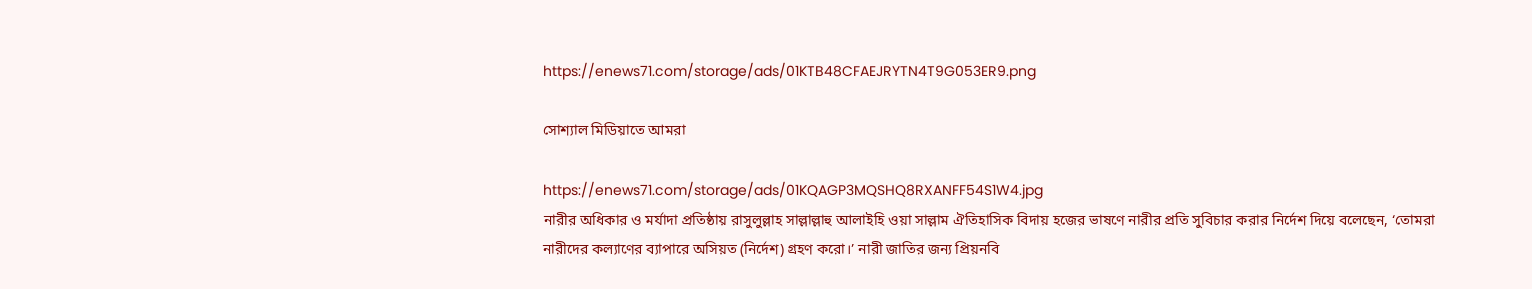https://enews71.com/storage/ads/01KTB48CFAEJRYTN4T9G053ER9.png

সোশ্যাল মিডিয়াতে আমরা

https://enews71.com/storage/ads/01KQAGP3MQSHQ8RXANFF54S1W4.jpg
নারীর অধিকার ও মর্যাদা প্রতিষ্ঠায় রাসুলুল্লাহ সাল্লাল্লাহু আলাইহি ওয়া সাল্লাম ঐতিহাসিক বিদায় হজের ভাষণে নারীর প্রতি সুবিচার করার নির্দেশ দিয়ে বলেছেন, ‘তোমরা নারীদের কল্যাণের ব্যাপারে অসিয়ত (নির্দেশ) গ্রহণ করো।’ নারী জাতির জন্য প্রিয়নবি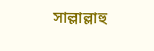সাল্লাল্লাহু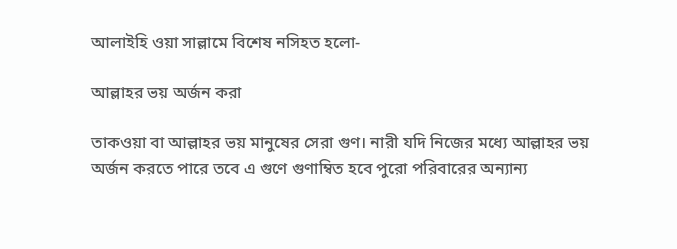আলাইহি ওয়া সাল্লামে বিশেষ নসিহত হলো-

আল্লাহর ভয় অর্জন করা

তাকওয়া বা আল্লাহর ভয় মানুষের সেরা গুণ। নারী যদি নিজের মধ্যে আল্লাহর ভয় অর্জন করতে পারে তবে এ গুণে গুণাম্বিত হবে পুরো পরিবারের অন্যান্য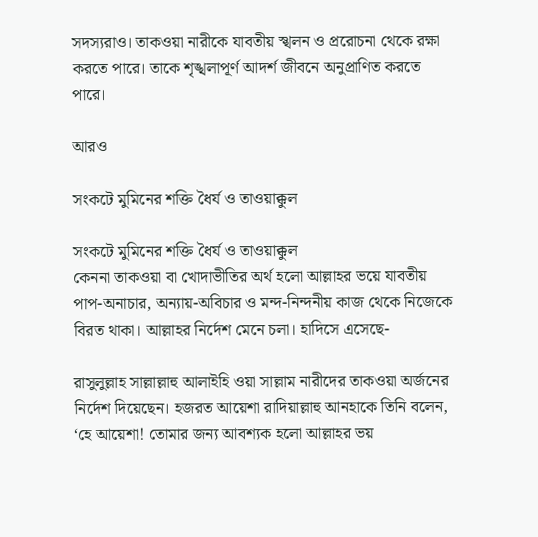সদস্যরাও। তাকওয়া নারীকে যাবতীয় স্খলন ও প্ররোচনা থেকে রক্ষা করতে পারে। তাকে শৃঙ্খলাপূর্ণ আদর্শ জীবনে অনুপ্রাণিত করতে পারে।

আরও

সংকটে মুমিনের শক্তি ধৈর্য ও তাওয়াক্কুল

সংকটে মুমিনের শক্তি ধৈর্য ও তাওয়াক্কুল
কেননা তাকওয়া বা খোদাভীতির অর্থ হলো আল্লাহর ভয়ে যাবতীয় পাপ-অনাচার, অন্যায়-অবিচার ও মন্দ-নিন্দনীয় কাজ থেকে নিজেকে বিরত থাকা। আল্লাহর নির্দেশ মেনে চলা। হাদিসে এসেছে-

রাসুলুল্লাহ সাল্লাল্লাহু আলাইহি ওয়া সাল্লাম নারীদের তাকওয়া অর্জনের নির্দেশ দিয়েছেন। হজরত আয়েশা রাদিয়াল্লাহু আনহাকে তিনি বলেন, ‘হে আয়েশা! তোমার জন্য আবশ্যক হলো আল্লাহর ভয়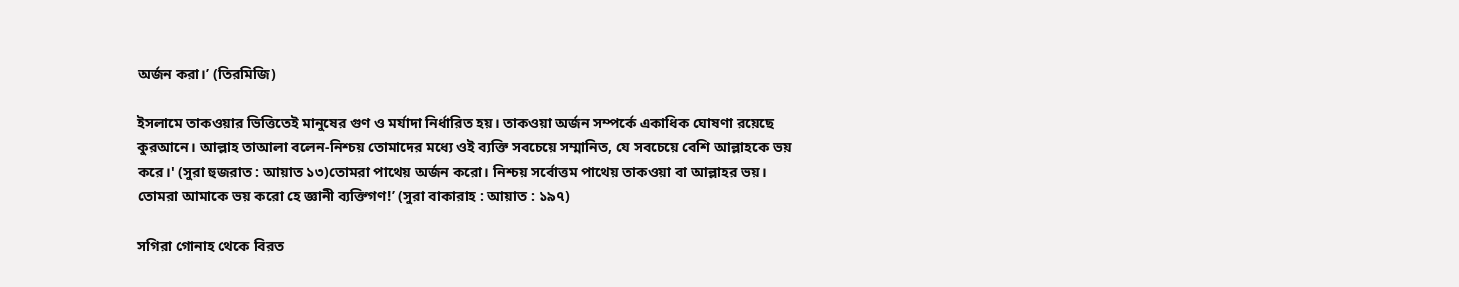অর্জন করা।’ (তিরমিজি)

ইসলামে তাকওয়ার ভিত্তিতেই মানুষের গুণ ও মর্যাদা নির্ধারিত হয়। তাকওয়া অর্জন সম্পর্কে একাধিক ঘোষণা রয়েছে কুরআনে। আল্লাহ তাআলা বলেন-নিশ্চয় তোমাদের মধ্যে ওই ব্যক্তি সবচেয়ে সম্মানিত, যে সবচেয়ে বেশি আল্লাহকে ভয় করে।' (সুরা হুজরাত : আয়াত ১৩)তোমরা পাথেয় অর্জন করো। নিশ্চয় সর্বোত্তম পাথেয় তাকওয়া বা আল্লাহর ভয়। তোমরা আমাকে ভয় করো হে জ্ঞানী ব্যক্তিগণ!’ (সুরা বাকারাহ : আয়াত : ১৯৭)

সগিরা গোনাহ থেকে বিরত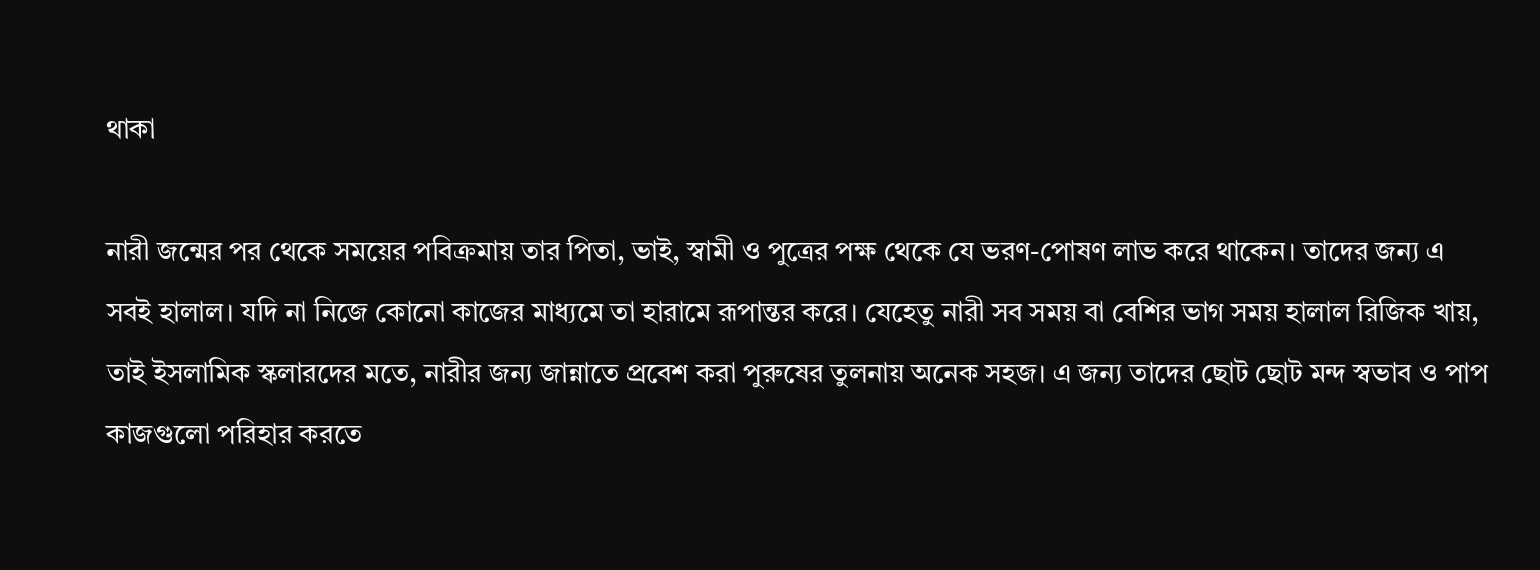থাকা

নারী জন্মের পর থেকে সময়ের পবিক্রমায় তার পিতা, ভাই, স্বামী ও পুত্রের পক্ষ থেকে যে ভরণ-পোষণ লাভ করে থাকেন। তাদের জন্য এ সবই হালাল। যদি না নিজে কোনো কাজের মাধ্যমে তা হারামে রূপান্তর করে। যেহেতু নারী সব সময় বা বেশির ভাগ সময় হালাল রিজিক খায়, তাই ইসলামিক স্কলারদের মতে, নারীর জন্য জান্নাতে প্রবেশ করা পুরুষের তুলনায় অনেক সহজ। এ জন্য তাদের ছোট ছোট মন্দ স্বভাব ও পাপ কাজগুলো পরিহার করতে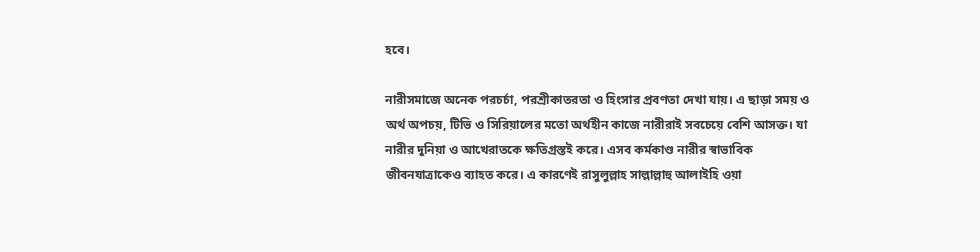হবে।

নারীসমাজে অনেক পরচর্চা, পরশ্রীকাতরতা ও হিংসার প্রবণতা দেখা যায়। এ ছাড়া সময় ও অর্থ অপচয়, টিভি ও সিরিয়ালের মতো অর্থহীন কাজে নারীরাই সবচেয়ে বেশি আসক্ত। যা নারীর দুনিয়া ও আখেরাতকে ক্ষতিগ্রস্তই করে। এসব কর্মকাণ্ড নারীর স্বাভাবিক জীবনযাত্রাকেও ব্যাহত করে। এ কারণেই রাসুলুল্লাহ সাল্লাল্লাহু আলাইহি ওয়া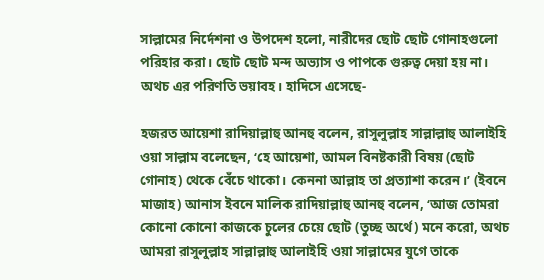সাল্লামের নির্দেশনা ও উপদেশ হলো, নারীদের ছোট ছোট গোনাহগুলো পরিহার করা। ছোট ছোট মন্দ অভ্যাস ও পাপকে গুরুত্ব দেয়া হয় না। অথচ এর পরিণতি ভয়াবহ। হাদিসে এসেছে-

হজরত আয়েশা রাদিয়াল্লাহু আনহু বলেন, রাসুলুল্লাহ সাল্লাল্লাহু আলাইহি ওয়া সাল্লাম বলেছেন, ‘হে আয়েশা, আমল বিনষ্টকারী বিষয় (ছোট গোনাহ) থেকে বেঁচে থাকো। কেননা আল্লাহ তা প্রত্যাশা করেন।’ (ইবনে মাজাহ) আনাস ইবনে মালিক রাদিয়াল্লাহু আনহু বলেন, ‘আজ তোমরা কোনো কোনো কাজকে চুলের চেয়ে ছোট (তুচ্ছ অর্থে) মনে করো, অথচ আমরা রাসুলুল্লাহ সাল্লাল্লাহু আলাইহি ওয়া সাল্লামের যুগে তাকে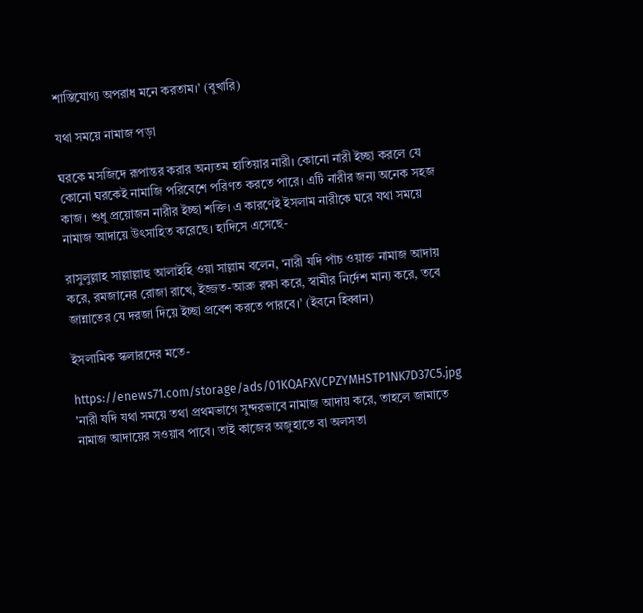শাস্তিযোগ্য অপরাধ মনে করতাম।’ (বুখারি)

যথা সময়ে নামাজ পড়া

ঘরকে মসজিদে রূপান্তর করার অন্যতম হাতিয়ার নারী। কোনো নারী ইচ্ছা করলে যে কোনো ঘরকেই নামাজি পরিবেশে পরিণত করতে পারে। এটি নারীর জন্য অনেক সহজ কাজ। শুধু প্রয়োজন নারীর ইচ্ছা শক্তি। এ কারণেই ইসলাম নারীকে ঘরে যথা সময়ে নামাজ আদায়ে উৎসাহিত করেছে। হাদিসে এসেছে-

রাসুলুল্লাহ সাল্লাল্লাহু আলাইহি ওয়া সাল্লাম বলেন, ‘নারী যদি পাঁচ ওয়াক্ত নামাজ আদায় করে, রমজানের রোজা রাখে, ইজ্জত-আব্রু রক্ষা করে, স্বামীর নির্দেশ মান্য করে, তবে জান্নাতের যে দরজা দিয়ে ইচ্ছা প্রবেশ করতে পারবে।’ (ইবনে হিব্বান)

ইসলামিক স্কলারদের মতে-

https://enews71.com/storage/ads/01KQAFXVCPZYMHSTP1NK7D37C5.jpg
'নারী যদি যথা সময়ে তথা প্রথমভাগে সুন্দরভাবে নামাজ আদায় করে, তাহলে জামাতে নামাজ আদায়ের সওয়াব পাবে। তাই কাজের অজুহাতে বা অলসতা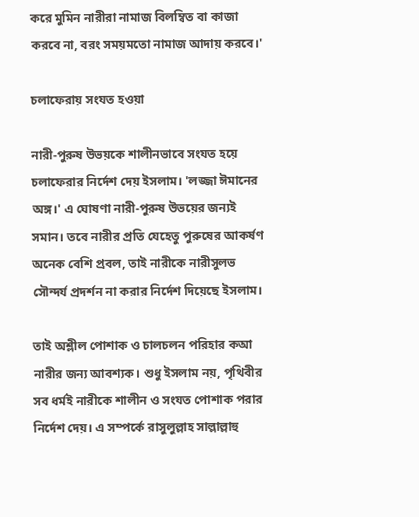করে মুমিন নারীরা নামাজ বিলম্বিত বা কাজা করবে না, বরং সময়মতো নামাজ আদায় করবে।'

চলাফেরায় সংযত হওয়া

নারী-পুরুষ উভয়কে শালীনভাবে সংযত হয়ে চলাফেরার নির্দেশ দেয় ইসলাম। 'লজ্জা ঈমানের অঙ্গ।' এ ঘোষণা নারী-পুরুষ উভয়ের জন্যই সমান। তবে নারীর প্রতি যেহেতু পুরুষের আকর্ষণ অনেক বেশি প্রবল, তাই নারীকে নারীসুলভ সৌন্দর্য প্রদর্শন না করার নির্দেশ দিয়েছে ইসলাম।

তাই অশ্লীল পোশাক ও চালচলন পরিহার কআ নারীর জন্য আবশ্যক। শুধু ইসলাম নয়, পৃথিবীর সব ধর্মই নারীকে শালীন ও সংযত পোশাক পরার নির্দেশ দেয়। এ সম্পর্কে রাসুলুল্লাহ সাল্লাল্লাহু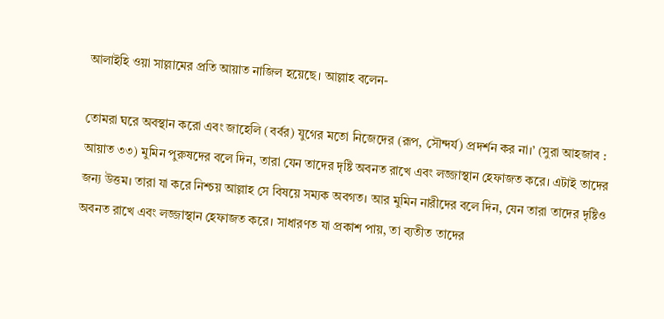আলাইহি ওয়া সাল্লামের প্রতি আয়াত নাজিল হয়েছে। আল্লাহ বলেন-

তোমরা ঘরে অবস্থান করো এবং জাহেলি (বর্বর) যুগের মতো নিজেদের (রূপ, সৌন্দর্য) প্রদর্শন কর না।’ (সুরা আহজাব : আয়াত ৩৩) মুমিন পুরুষদের বলে দিন, তারা যেন তাদের দৃষ্টি অবনত রাখে এবং লজ্জাস্থান হেফাজত করে। এটাই তাদের জন্য উত্তম। তারা যা করে নিশ্চয় আল্লাহ সে বিষয়ে সম্যক অবগত। আর মুমিন নারীদের বলে দিন, যেন তারা তাদের দৃষ্টিও অবনত রাখে এবং লজ্জাস্থান হেফাজত করে। সাধারণত যা প্রকাশ পায়, তা ব্যতীত তাদের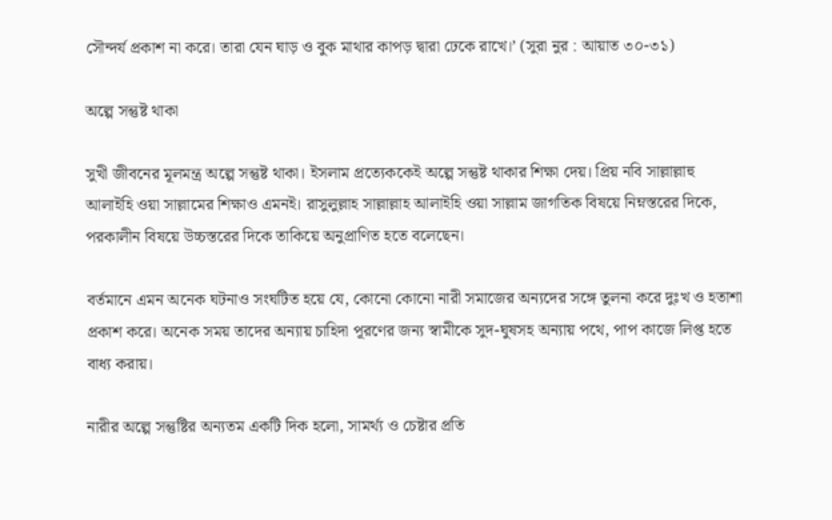সৌন্দর্য প্রকাশ না করে। তারা যেন ঘাড় ও বুক মাথার কাপড় দ্বারা ঢেকে রাখে।’ (সুরা নুর : আয়াত ৩০-৩১)

অল্পে সন্তুষ্ট থাকা

সুখী জীবনের মূলমন্ত্র অল্পে সন্তুষ্ট থাকা। ইসলাম প্রত্যেককেই অল্পে সন্তুষ্ট থাকার শিক্ষা দেয়। প্রিয় নবি সাল্লাল্লাহু আলাইহি ওয়া সাল্লামের শিক্ষাও এমনই। রাসুলুল্লাহ সাল্লাল্লাহ আলাইহি ওয়া সাল্লাম জাগতিক বিষয়ে নিম্নস্তরের দিকে, পরকালীন বিষয়ে উচ্চস্তরের দিকে তাকিয়ে অনুপ্রাণিত হতে বলেছেন।

বর্তমানে এমন অনেক ঘটনাও সংঘটিত হয়ে যে, কোনো কোনো নারী সমাজের অন্যদের সঙ্গে তুলনা করে দুঃখ ও হতাশা প্রকাশ করে। অনেক সময় তাদের অন্যায় চাহিদা পূরণের জন্য স্বামীকে সুদ-ঘুষসহ অন্যায় পথে, পাপ কাজে লিপ্ত হতে বাধ্য করায়।

নারীর অল্পে সন্তুষ্টির অন্যতম একটি দিক হলো, সামর্থ্য ও চেষ্টার প্রতি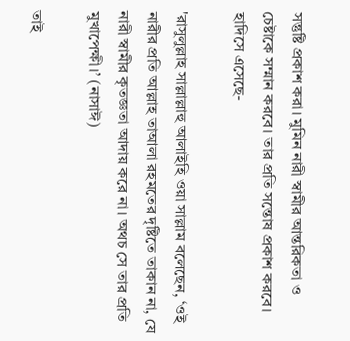সন্তুষ্টি প্রকাশ করা। মুমিন নারী স্বামীর আন্তরিকতা ও চেষ্টাকে সম্মান করবে। তার প্রতি সন্তোষ প্রকাশ করবে। হাদিসে এসেছে-

'রাসুলুল্লাহ সাল্লাল্লাহু আলাইহি ওয়া সাল্লাম বলেছেন, ‘ওই নারীর প্রতি আল্লাহ তাআলা রহমতের দৃষ্টিতে তাকান না, যে নারী স্বামীর কৃতজ্ঞতা আদায় করে না। অথচ সে তার প্রতি মুখাপেক্ষী।’ (নাসাঈ)

তাই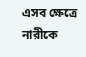এসব ক্ষেত্রে নারীকে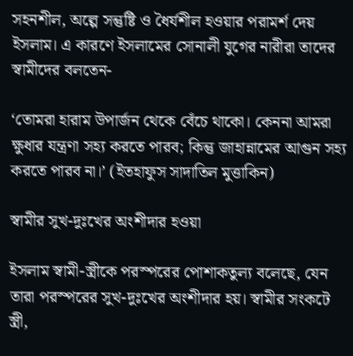সহনশীল, অল্পে সন্তুষ্টি ও ধৈর্যশীল হওয়ার পরামর্শ দেয় ইসলাম। এ কারণে ইসলামের সোনালী যুগের নারীরা তাদের স্বামীদের বলতেন-

‘তোমরা হারাম উপার্জন থেকে বেঁচে থাকো। কেননা আমরা ক্ষুধার যন্ত্রণা সহ্য করতে পারব; কিন্তু জাহান্নামের আগুন সহ্য করতে পারব না।’ (ইতহাফুস সাদাতিল মুত্তাকিন)

স্বামীর সুখ-দুঃখের অংশীদার হওয়া

ইসলাম স্বামী-স্ত্রীকে পরস্পরের পোশাকতুল্য বলেছে, যেন তারা পরস্পরের সুখ-দুঃখের অংশীদার হয়। স্বামীর সংকটে স্ত্রী,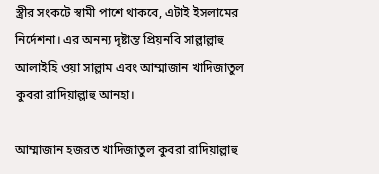স্ত্রীর সংকটে স্বামী পাশে থাকবে, এটাই ইসলামের নির্দেশনা। এর অনন্য দৃষ্টান্ত প্রিয়নবি সাল্লাল্লাহু আলাইহি ওয়া সাল্লাম এবং আম্মাজান খাদিজাতুল কুবরা রাদিয়াল্লাহু আনহা।

আম্মাজান হজরত খাদিজাতুল কুবরা রাদিয়াল্লাহু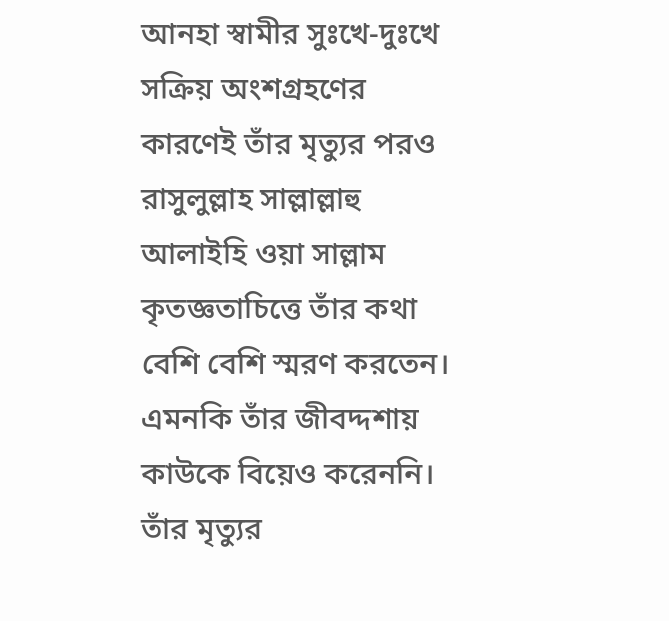আনহা স্বামীর সুঃখে-দুঃখে সক্রিয় অংশগ্রহণের কারণেই তাঁর মৃত্যুর পরও রাসুলুল্লাহ সাল্লাল্লাহু আলাইহি ওয়া সাল্লাম কৃতজ্ঞতাচিত্তে তাঁর কথা বেশি বেশি স্মরণ করতেন। এমনকি তাঁর জীবদ্দশায় কাউকে বিয়েও করেননি। তাঁর মৃত্যুর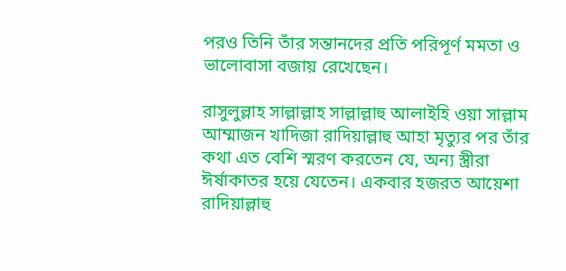পরও তিনি তাঁর সন্তানদের প্রতি পরিপূর্ণ মমতা ও ভালোবাসা বজায় রেখেছেন।

রাসুলুল্লাহ সাল্লাল্লাহ সাল্লাল্লাহু আলাইহি ওয়া সাল্লাম আম্মাজন খাদিজা রাদিয়াল্লাহু আহা মৃত্যুর পর তাঁর কথা এত বেশি স্মরণ করতেন যে, অন্য স্ত্রীরা ঈর্ষাকাতর হয়ে যেতেন। একবার হজরত আয়েশা রাদিয়াল্লাহু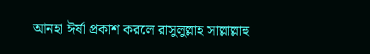আনহা ঈর্ষা প্রকাশ করলে রাসুলুল্লাহ সাল্লাল্লাহু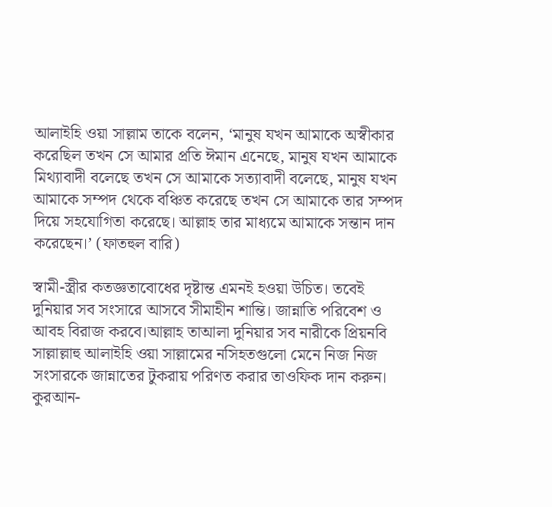আলাইহি ওয়া সাল্লাম তাকে বলেন, ‘মানুষ যখন আমাকে অস্বীকার করেছিল তখন সে আমার প্রতি ঈমান এনেছে, মানুষ যখন আমাকে মিথ্যাবাদী বলেছে তখন সে আমাকে সত্যাবাদী বলেছে, মানুষ যখন আমাকে সম্পদ থেকে বঞ্চিত করেছে তখন সে আমাকে তার সম্পদ দিয়ে সহযোগিতা করেছে। আল্লাহ তার মাধ্যমে আমাকে সন্তান দান করেছেন।’ (ফাতহুল বারি)

স্বামী-স্ত্রীর কতজ্ঞতাবোধের দৃষ্টান্ত এমনই হওয়া উচিত। তবেই দুনিয়ার সব সংসারে আসবে সীমাহীন শান্তি। জান্নাতি পরিবেশ ও আবহ বিরাজ করবে।আল্লাহ তাআলা দুনিয়ার সব নারীকে প্রিয়নবি সাল্লাল্লাহু আলাইহি ওয়া সাল্লামের নসিহতগুলো মেনে নিজ নিজ সংসারকে জান্নাতের টুকরায় পরিণত করার তাওফিক দান করুন। কুরআন-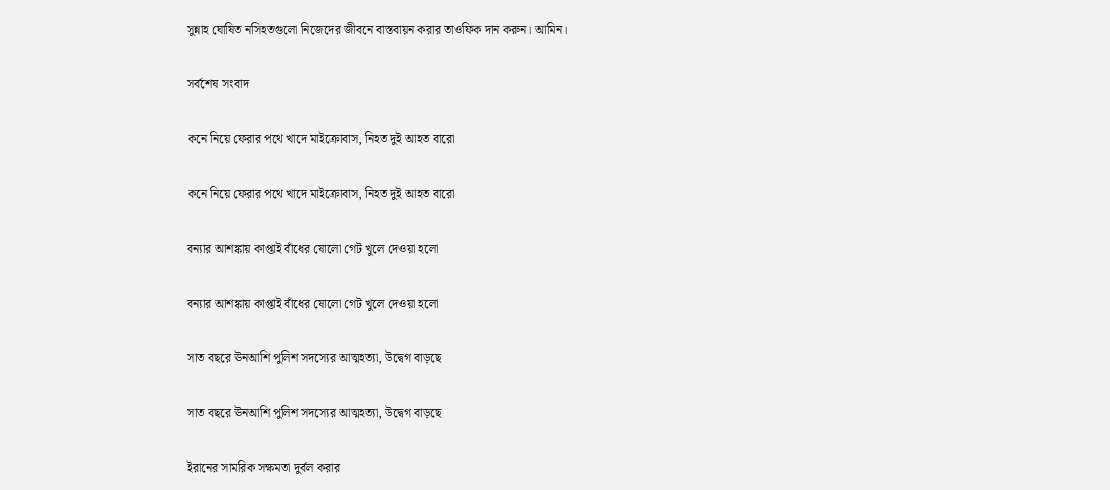সুন্নাহ ঘোষিত নসিহতগুলো নিজেদের জীবনে বাস্তবায়ন করার তাওফিক দান করুন। আমিন।

সর্বশেষ সংবাদ

কনে নিয়ে ফেরার পথে খাদে মাইক্রোবাস, নিহত দুই আহত বারো

কনে নিয়ে ফেরার পথে খাদে মাইক্রোবাস, নিহত দুই আহত বারো

বন্যার আশঙ্কায় কাপ্তাই বাঁধের ষোলো গেট খুলে দেওয়া হলো

বন্যার আশঙ্কায় কাপ্তাই বাঁধের ষোলো গেট খুলে দেওয়া হলো

সাত বছরে ঊনআশি পুলিশ সদস্যের আত্মহত্যা, উদ্বেগ বাড়ছে

সাত বছরে ঊনআশি পুলিশ সদস্যের আত্মহত্যা, উদ্বেগ বাড়ছে

ইরানের সামরিক সক্ষমতা দুর্বল করার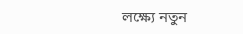লক্ষ্যে নতুন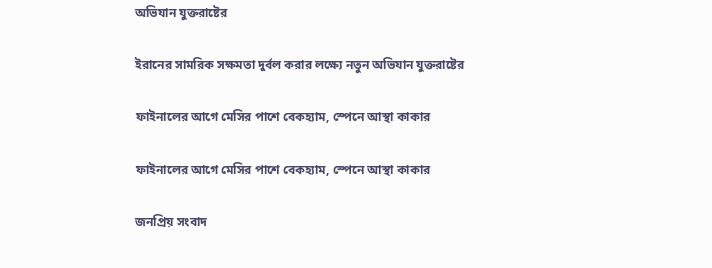অভিযান যুক্তরাষ্টের

ইরানের সামরিক সক্ষমতা দুর্বল করার লক্ষ্যে নতুন অভিযান যুক্তরাষ্টের

ফাইনালের আগে মেসির পাশে বেকহ্যাম, স্পেনে আস্থা কাকার

ফাইনালের আগে মেসির পাশে বেকহ্যাম, স্পেনে আস্থা কাকার

জনপ্রিয় সংবাদ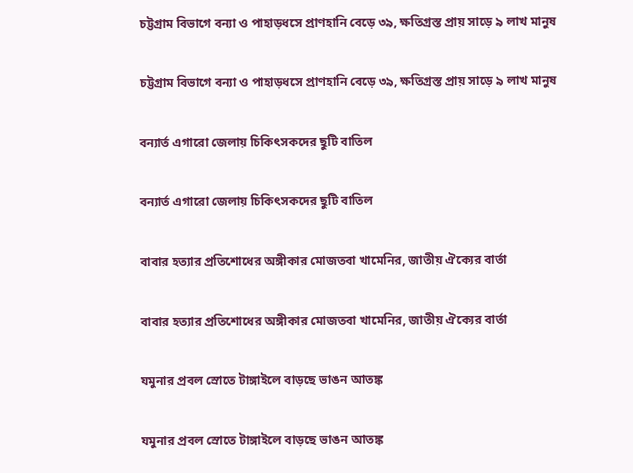চট্টগ্রাম বিভাগে বন্যা ও পাহাড়ধসে প্রাণহানি বেড়ে ৩৯, ক্ষতিগ্রস্ত প্রায় সাড়ে ৯ লাখ মানুষ

চট্টগ্রাম বিভাগে বন্যা ও পাহাড়ধসে প্রাণহানি বেড়ে ৩৯, ক্ষতিগ্রস্ত প্রায় সাড়ে ৯ লাখ মানুষ

বন্যার্ত এগারো জেলায় চিকিৎসকদের ছুটি বাতিল

বন্যার্ত এগারো জেলায় চিকিৎসকদের ছুটি বাতিল

বাবার হত্যার প্রতিশোধের অঙ্গীকার মোজতবা খামেনির, জাতীয় ঐক্যের বার্তা

বাবার হত্যার প্রতিশোধের অঙ্গীকার মোজতবা খামেনির, জাতীয় ঐক্যের বার্তা

যমুনার প্রবল স্রোতে টাঙ্গাইলে বাড়ছে ভাঙন আতঙ্ক

যমুনার প্রবল স্রোতে টাঙ্গাইলে বাড়ছে ভাঙন আতঙ্ক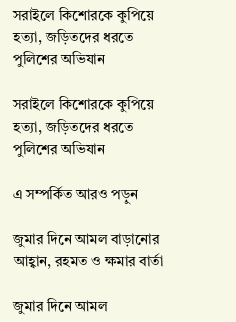সরাইলে কিশোরকে কুপিয়ে হত্যা, জড়িতদের ধরতে পুলিশের অভিযান

সরাইলে কিশোরকে কুপিয়ে হত্যা, জড়িতদের ধরতে পুলিশের অভিযান

এ সম্পর্কিত আরও পড়ুন

জুমার দিনে আমল বাড়ানোর আহ্বান, রহমত ও ক্ষমার বার্তা

জুমার দিনে আমল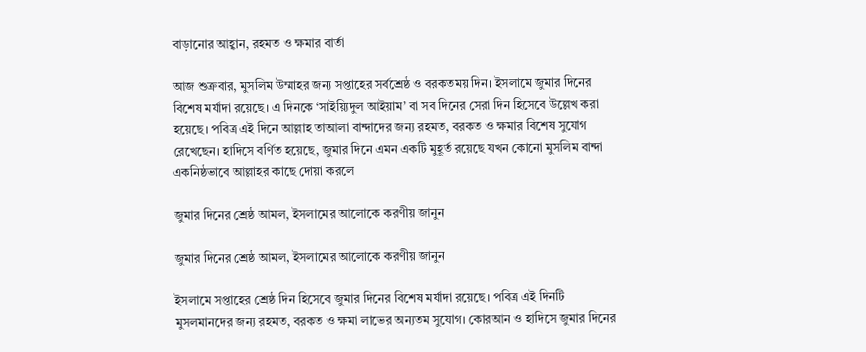বাড়ানোর আহ্বান, রহমত ও ক্ষমার বার্তা

আজ শুক্রবার, মুসলিম উম্মাহর জন্য সপ্তাহের সর্বশ্রেষ্ঠ ও বরকতময় দিন। ইসলামে জুমার দিনের বিশেষ মর্যাদা রয়েছে। এ দিনকে ‘সাইয়্যিদুল আইয়াম’ বা সব দিনের সেরা দিন হিসেবে উল্লেখ করা হয়েছে। পবিত্র এই দিনে আল্লাহ তাআলা বান্দাদের জন্য রহমত, বরকত ও ক্ষমার বিশেষ সুযোগ রেখেছেন। হাদিসে বর্ণিত হয়েছে, জুমার দিনে এমন একটি মুহূর্ত রয়েছে যখন কোনো মুসলিম বান্দা একনিষ্ঠভাবে আল্লাহর কাছে দোয়া করলে

জুমার দিনের শ্রেষ্ঠ আমল, ইসলামের আলোকে করণীয় জানুন

জুমার দিনের শ্রেষ্ঠ আমল, ইসলামের আলোকে করণীয় জানুন

ইসলামে সপ্তাহের শ্রেষ্ঠ দিন হিসেবে জুমার দিনের বিশেষ মর্যাদা রয়েছে। পবিত্র এই দিনটি মুসলমানদের জন্য রহমত, বরকত ও ক্ষমা লাভের অন্যতম সুযোগ। কোরআন ও হাদিসে জুমার দিনের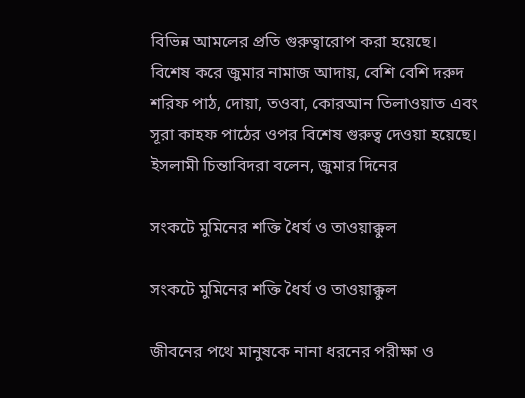বিভিন্ন আমলের প্রতি গুরুত্বারোপ করা হয়েছে। বিশেষ করে জুমার নামাজ আদায়, বেশি বেশি দরুদ শরিফ পাঠ, দোয়া, তওবা, কোরআন তিলাওয়াত এবং সূরা কাহফ পাঠের ওপর বিশেষ গুরুত্ব দেওয়া হয়েছে। ইসলামী চিন্তাবিদরা বলেন, জুমার দিনের

সংকটে মুমিনের শক্তি ধৈর্য ও তাওয়াক্কুল

সংকটে মুমিনের শক্তি ধৈর্য ও তাওয়াক্কুল

জীবনের পথে মানুষকে নানা ধরনের পরীক্ষা ও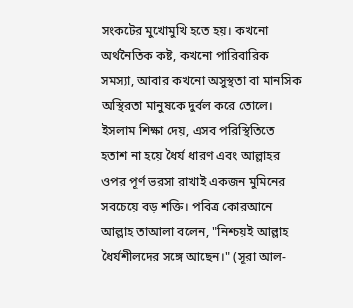সংকটের মুখোমুখি হতে হয়। কখনো অর্থনৈতিক কষ্ট, কখনো পারিবারিক সমস্যা, আবার কখনো অসুস্থতা বা মানসিক অস্থিরতা মানুষকে দুর্বল করে তোলে। ইসলাম শিক্ষা দেয়, এসব পরিস্থিতিতে হতাশ না হয়ে ধৈর্য ধারণ এবং আল্লাহর ওপর পূর্ণ ভরসা রাখাই একজন মুমিনের সবচেয়ে বড় শক্তি। পবিত্র কোরআনে আল্লাহ তাআলা বলেন, "নিশ্চয়ই আল্লাহ ধৈর্যশীলদের সঙ্গে আছেন।" (সূরা আল-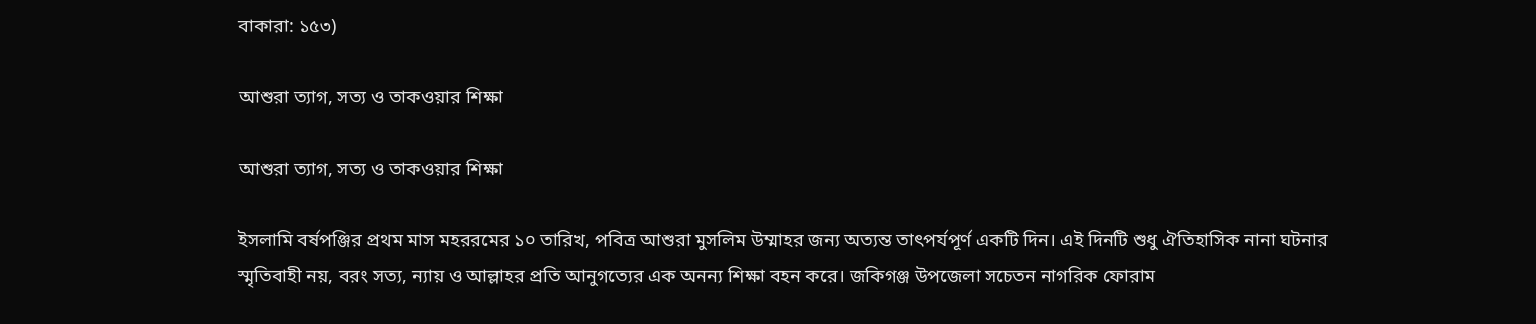বাকারা: ১৫৩)

আশুরা ত্যাগ, সত্য ও তাকওয়ার শিক্ষা

আশুরা ত্যাগ, সত্য ও তাকওয়ার শিক্ষা

ইসলামি বর্ষপঞ্জির প্রথম মাস মহররমের ১০ তারিখ, পবিত্র আশুরা মুসলিম উম্মাহর জন্য অত্যন্ত তাৎপর্যপূর্ণ একটি দিন। এই দিনটি শুধু ঐতিহাসিক নানা ঘটনার স্মৃতিবাহী নয়, বরং সত্য, ন্যায় ও আল্লাহর প্রতি আনুগত্যের এক অনন্য শিক্ষা বহন করে। জকিগঞ্জ উপজেলা সচেতন নাগরিক ফোরাম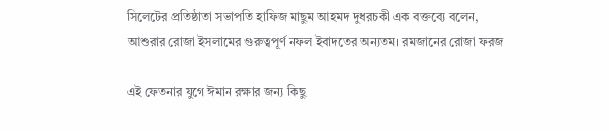সিলেটের প্রতিষ্ঠাতা সভাপতি হাফিজ মাছুম আহমদ দুধরচকী এক বক্তব্যে বলেন, আশুরার রোজা ইসলামের গুরুত্বপূর্ণ নফল ইবাদতের অন্যতম। রমজানের রোজা ফরজ

এই ফেতনার যুগে ঈমান রক্ষার জন্য কিছু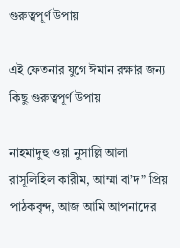গুরুত্বপূর্ণ উপায়

এই ফেতনার যুগে ঈমান রক্ষার জন্য কিছু গুরুত্বপূর্ণ উপায়

নাহমাদুহু ওয়া নুসাল্লি আলা রাসূলিহিল কারীম, আম্মা বা’দ” প্রিয় পাঠকবৃন্দ, আজ আমি আপনাদের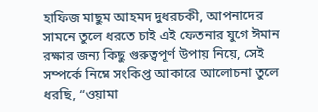হাফিজ মাছুম আহমদ দুধরচকী, আপনাদের সামনে তুলে ধরতে চাই এই ফেতনার যুগে ঈমান রক্ষার জন্য কিছু গুরুত্বপূর্ণ উপায় নিয়ে, সেই সম্পর্কে নিম্নে সংকিপ্ত আকারে আলোচনা তুলে ধরছি, “ওয়ামা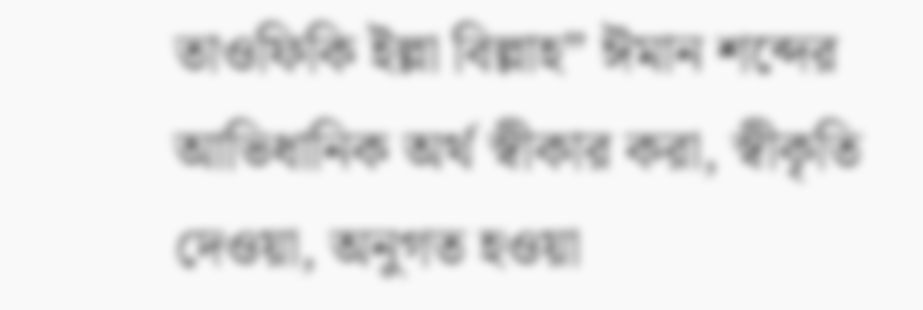তাওফিকি ইল্লা বিল্লাহ” ঈমান শব্দের আভিধানিক অর্থ স্বীকার করা, স্বীকৃতি দেওয়া, অনুগত হওয়া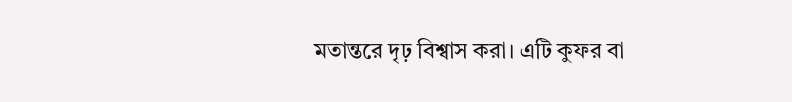মতান্তরে দৃঢ় বিশ্বাস করা। এটি কুফর বা